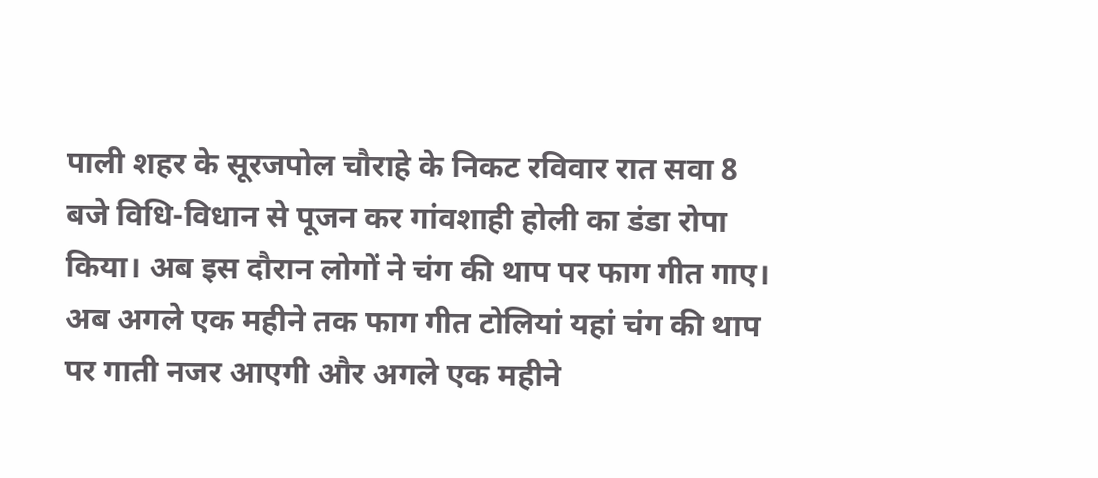पाली शहर के सूरजपोल चौराहे के निकट रविवार रात सवा 8 बजे विधि-विधान से पूजन कर गांवशाही होली का डंडा रोपा किया। अब इस दौरान लोगों ने चंग की थाप पर फाग गीत गाए। अब अगले एक महीने तक फाग गीत टोलियां यहां चंग की थाप पर गाती नजर आएगी और अगले एक महीने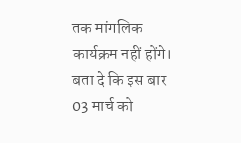तक मांगलिक कार्यक्रम नहीं होंगे। बता दे कि इस बार 03 मार्च को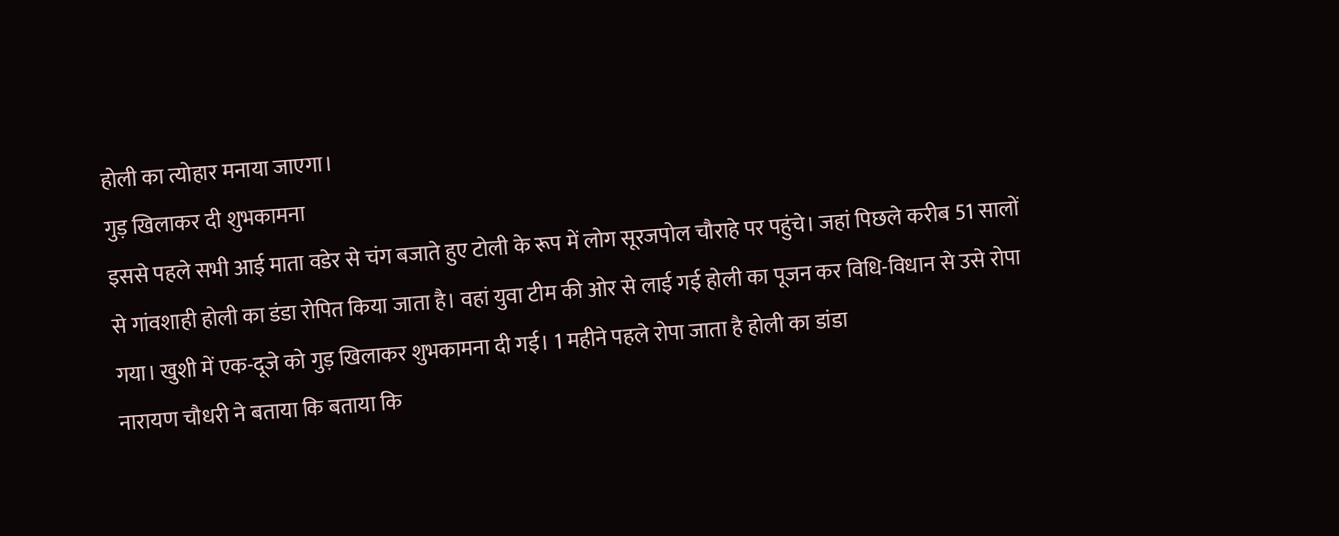होली का त्योहार मनाया जाएगा।
गुड़ खिलाकर दी शुभकामना
इससे पहले सभी आई माता वडेर से चंग बजाते हुए टोली के रूप में लोग सूरजपोल चौराहे पर पहुंचे। जहां पिछले करीब 51 सालों से गांवशाही होली का डंडा रोपित किया जाता है। वहां युवा टीम की ओर से लाई गई होली का पूजन कर विधि-विधान से उसे रोपा गया। खुशी में एक-दूजे को गुड़ खिलाकर शुभकामना दी गई। 1 महीने पहले रोपा जाता है होली का डांडा
नारायण चौधरी ने बताया कि बताया कि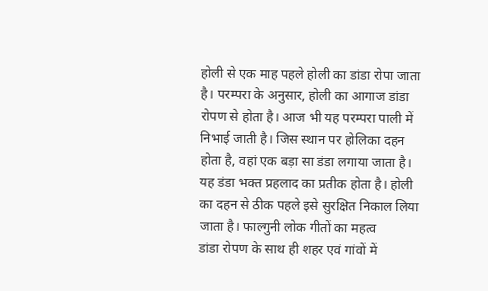होली से एक माह पहले होली का डांडा रोपा जाता है। परम्परा के अनुसार, होली का आगाज डांडा रोपण से होता है। आज भी यह परम्परा पाली में निभाई जाती है। जिस स्थान पर होलिका दहन होता है, वहां एक बड़ा सा डंडा लगाया जाता है। यह डंडा भक्त प्रहलाद का प्रतीक होता है। होली का दहन से ठीक पहले इसे सुरक्षित निकाल लिया जाता है। फाल्गुनी लोक गीतों का महत्व
डांडा रोपण के साथ ही शहर एवं गांवों में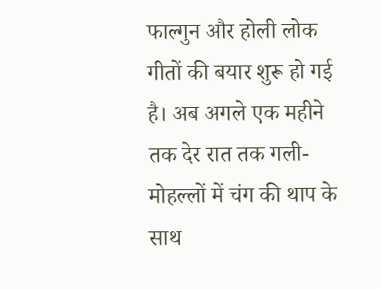फाल्गुन और होली लोक गीतों की बयार शुरू हो गई है। अब अगले एक महीने तक देर रात तक गली-मोहल्लों में चंग की थाप के साथ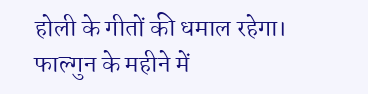होली के गीतों की धमाल रहेगा।
फाल्गुन के महीने में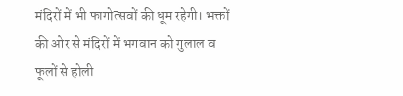मंदिरों में भी फागोत्सवों की धूम रहेगी। भक्तों की ओर से मंदिरों में भगवान को गुलाल व फूलों से होली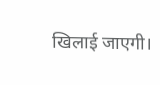खिलाई जाएगी।